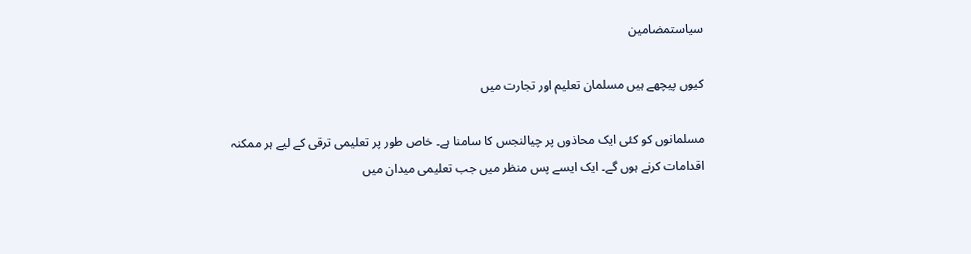سیاستمضامین

کیوں پیچھے ہیں مسلمان تعلیم اور تجارت میں

مسلمانوں کو کئی ایک محاذوں پر چیالنجس کا سامنا ہے۔ خاص طور پر تعلیمی ترقی کے لیے ہر ممکنہ اقدامات کرنے ہوں گے۔ ایک ایسے پس منظر میں جب تعلیمی میدان میں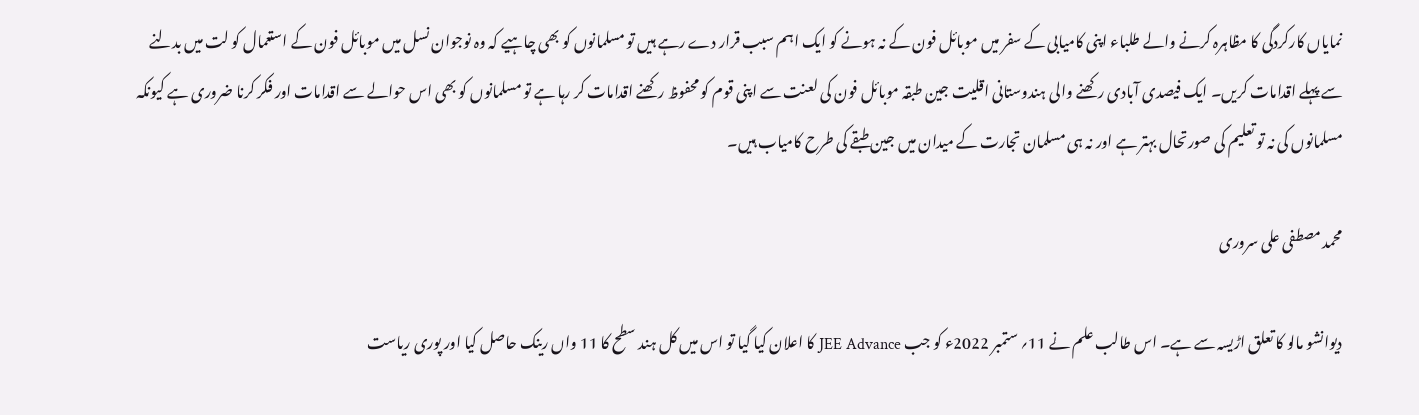نمایاں کارکردگی کا مظاہرہ کرنے والے طلباء اپنی کامیابی کے سفر میں موبائل فون کے نہ ہونے کو ایک اہم سبب قرار دے رہے ہیں تو مسلمانوں کو بھی چاہیے کہ وہ نوجوان نسل میں موبائل فون کے استعمال کو لت میں بدلنے سے پہلے اقدامات کریں۔ ایک فیصدی آبادی رکھنے والی ہندوستانی اقلیت جین طبقہ موبائل فون کی لعنت سے اپنی قوم کو محفوظ رکھنے اقدامات کر رہا ہے تو مسلمانوں کو بھی اس حوالے سے اقدامات اور فکر کرنا ضروری ہے کیونکہ مسلمانوں کی نہ تو تعلیم کی صورتحال بہتر ہے اور نہ ہی مسلمان تجارت کے میدان میں جین طبقے کی طرح کامیاب ہیں۔

محمد مصطفی علی سروری

دیوانشو مالو کا تعلق اڑیسہ سے ہے۔ اس طالب علم نے 11؍ ستمبر 2022ء کو جب JEE Advance کا اعلان کیا گیا تو اس میں کل ہند سطح کا 11 واں رینک حاصل کیا اور پوری ریاست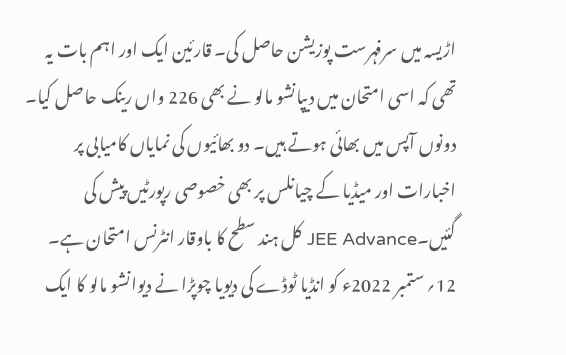اڑیسہ میں سرفہرست پوزیشن حاصل کی۔ قارئین ایک اور اہم بات یہ تھی کہ اسی امتحان میں دیپانشو مالو نے بھی 226 واں رینک حاصل کیا۔ دونوں آپس میں بھائی ہوتے ہیں۔ دو بھائیوں کی نمایاں کامیابی پر اخبارات اور میڈیا کے چیانلس پر بھی خصوصی رپورٹیں پیش کی گئیں۔JEE Advance کل ہند سطح کا باوقار انٹرنس امتحان ہے۔
12؍ ستمبر 2022ء کو انڈیا ٹوڈے کی دیویا چوپڑا نے دیوانشو مالو کا ایک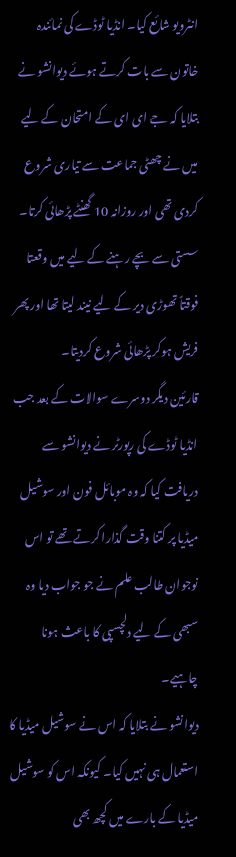انٹرویو شائع کیا۔ انڈیا ٹوڈے کی نمائندہ خاتون سے بات کرتے ہوئے دیوانشو نے بتلایا کہ جے ای ای کے امتحان کے لیے میں نے چھٹی جماعت سے تیاری شروع کردی تھی اور روزانہ 10 گھنٹے پڑھائی کرتا۔ سستی سے بچے رہنے کے لیے میں وقعتا فوقتاً تھوڑی دیر کے لیے نیند لیتا تھا اور پھر فریش ہوکر پڑھائی شروع کردیتا۔
قارئین دیگر دوسرے سوالات کے بعد جب انڈیا ٹوڈے کی رپورٹر نے دیوانشو سے دریافت کیا کہ وہ موبائل فون اور سوشیل میڈیا پر کتنا وقت گذارا کرتے تھے تو اس نوجوان طالب علم نے جو جواب دیا وہ سبھی کے لیے دلچسپی کا باعث ہونا چاہیے۔
دیوانشو نے بتلایا کہ اس نے سوشیل میڈیا کا استعمال ہی نہیں کیا۔ کیونکہ اس کو سوشیل میڈیا کے بارے میں کچھ بھی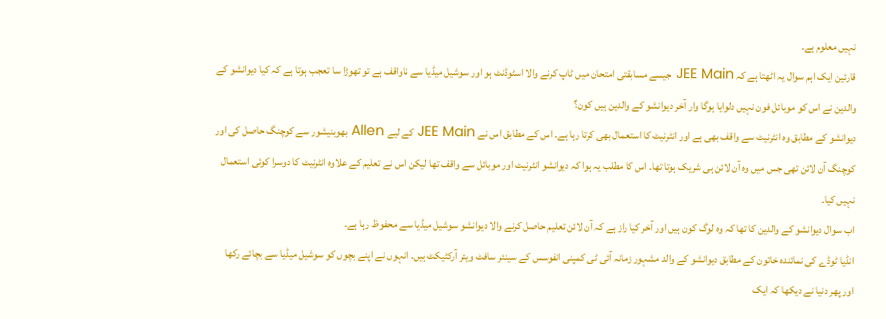نہیں معلوم ہے۔
قارئین ایک اہم سوال یہ اٹھتا ہے کہ JEE Main جیسے مسابقتی امتحان میں ٹاپ کرنے والا اسٹوڈنٹ ہو اور سوشیل میڈیا سے ناواقف ہے تو تھوڑا سا تعجب ہوتا ہے کہ کیا دیوانشو کے والدین نے اس کو موبائل فون نہیں دلوایا ہوگا وار آخر دیوانشو کے والدین ہیں کون؟
دیوانشو کے مطابق وہ انٹرنیٹ سے واقف بھی ہے اور انٹرنیٹ کا استعمال بھی کرتا رہا ہے۔ اس کے مطابق اس نے JEE Main کے لیے Allen بھوبنیشور سے کوچنگ حاصل کی اور کوچنگ آن لائن تھی جس میں وہ آن لائن ہی شریک ہوتا تھا۔ اس کا مطلب یہ ہوا کہ دیوانشو انٹرنیٹ اور موبائل سے واقف تھا لیکن اس نے تعلیم کے علاوہ انٹرنیٹ کا دوسرا کوئی استعمال نہیں کیا۔
اب سوال دیوانشو کے والدین کا تھا کہ وہ لوگ کون ہیں اور آخر کیا راز ہے کہ آن لائن تعلیم حاصل کرنے والا دیوانشو سوشیل میڈیا سے محفوظ رہا ہے۔
انڈیا ٹوڈے کی نمائندہ خاتون کے مطابق دیوانشو کے والد مشہور زمانہ آئی ٹی کمپنی انفوسس کے سینئر سافٹ ویئر آرکٹیکٹ ہیں۔ انہوں نے اپنے بچوں کو سوشیل میڈیا سے بچائے رکھا اور پھر دنیا نے دیکھا کہ ایک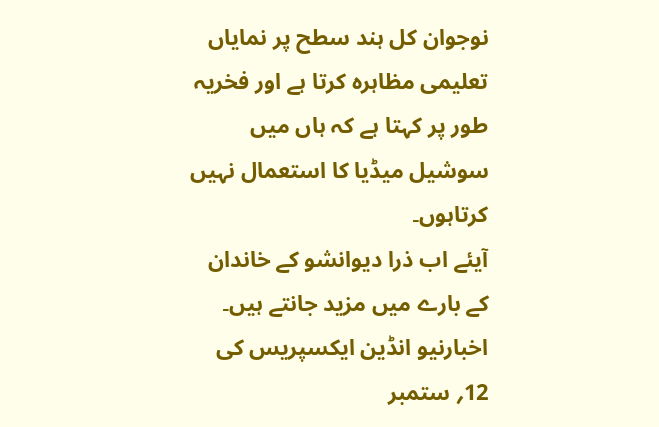نوجوان کل ہند سطح پر نمایاں تعلیمی مظاہرہ کرتا ہے اور فخریہ طور پر کہتا ہے کہ ہاں میں سوشیل میڈیا کا استعمال نہیں کرتاہوں۔
آیئے اب ذرا دیوانشو کے خاندان کے بارے میں مزید جانتے ہیں۔ اخبارنیو انڈین ایکسپریس کی 12؍ ستمبر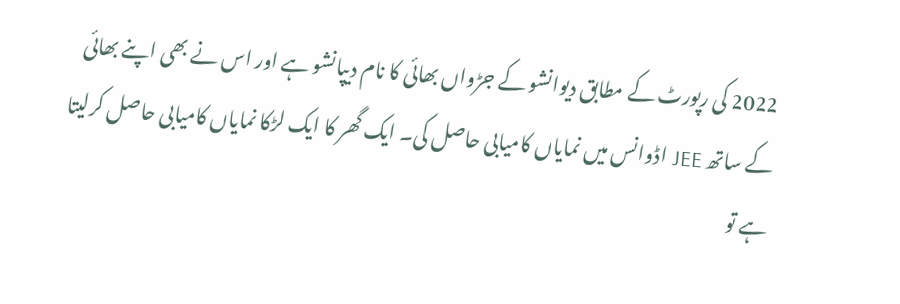2022 کی رپورٹ کے مطابق دیوانشو کے جڑواں بھائی کا نام دیپانشو ہے اور اس نے بھی اپنے بھائی کے ساتھ JEE اڈوانس میں نمایاں کامیابی حاصل کی۔ ایک گھر کا ایک لڑکا نمایاں کامیابی حاصل کرلیتا ہے تو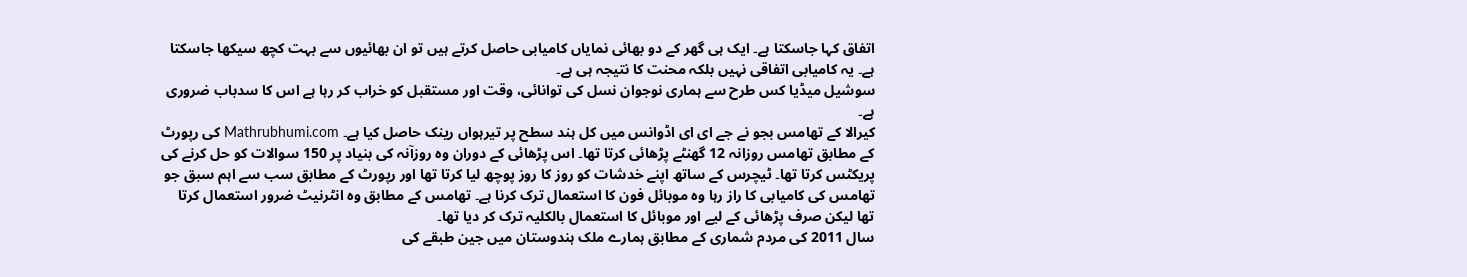اتفاق کہا جاسکتا ہے۔ ایک ہی گھر کے دو بھائی نمایاں کامیابی حاصل کرتے ہیں تو ان بھائیوں سے بہت کچھ سیکھا جاسکتا ہے۔ یہ کامیابی اتفاقی نہیں بلکہ محنت کا نتیجہ ہی ہے۔
سوشیل میڈیا کس طرح سے ہماری نوجوان نسل کی توانائی، وقت اور مستقبل کو خراب کر رہا ہے اس کا سدباب ضروری ہے۔
کیرالا کے تھامس بجو نے جے ای ای اڈوانس میں کل ہند سطح پر تیرہواں رینک حاصل کیا ہے۔ Mathrubhumi.com کی رپورٹ کے مطابق تھامس روزانہ 12 گھنٹے پڑھائی کرتا تھا۔ اس پڑھائی کے دوران وہ روزآنہ کی بنیاد پر 150 سوالات کو حل کرنے کی پریکٹس کرتا تھا۔ ٹیچرس کے ساتھ اپنے خدشات کو روز کا روز پوچھ لیا کرتا تھا اور رپورٹ کے مطابق سب سے اہم سبق جو تھامس کی کامیابی کا راز رہا وہ موبائل فون کا استعمال ترک کرنا ہے۔ تھامس کے مطابق وہ انٹرنیٹ ضرور استعمال کرتا تھا لیکن صرف پڑھائی کے لیے اور موبائل کا استعمال بالکلیہ ترک کر دیا تھا۔
سال 2011 کی مردم شماری کے مطابق ہمارے ملک ہندوستان میں جین طبقے کی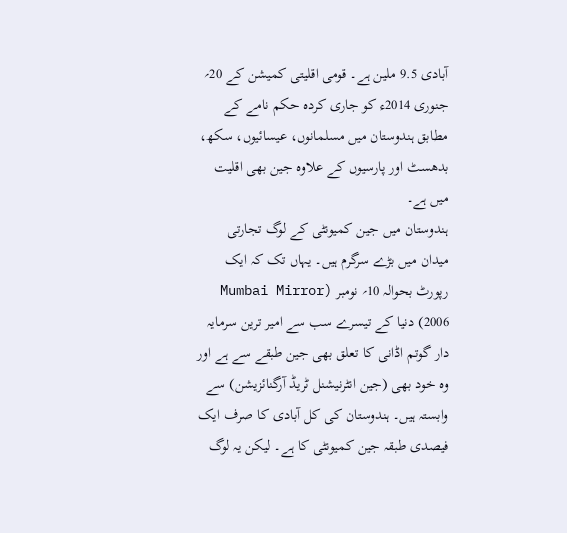آبادی 9.5 ملین ہے۔ قومی اقلیتی کمیشن کے 20؍ جنوری 2014ء کو جاری کردہ حکم نامے کے مطابق ہندوستان میں مسلمانوں، عیسائیوں، سکھ، بدھسٹ اور پارسیوں کے علاوہ جین بھی اقلیت میں ہے۔
ہندوستان میں جین کمیونٹی کے لوگ تجارتی میدان میں بڑے سرگرم ہیں۔ یہاں تک کہ ایک رپورٹ بحوالہ 10؍ نومبر (Mumbai Mirror 2006) دنیا کے تیسرے سب سے امیر ترین سرمایہ دار گوتم اڈانی کا تعلق بھی جین طبقے سے ہے اور وہ خود بھی (جین انٹرنیشنل ٹریڈ آرگنائزیشن) سے وابستہ ہیں۔ ہندوستان کی کل آبادی کا صرف ایک فیصدی طبقہ جین کمیونٹی کا ہے۔ لیکن یہ لوگ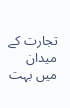تجارت کے میدان میں بہت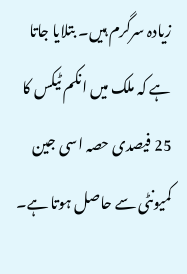زیادہ سرگرم ہیں۔ بتلایا جاتا ہے کہ ملک میں انکم ٹیکس کا 25 فیصدی حصہ اسی جین کمیونٹی سے حاصل ہوتا ہے۔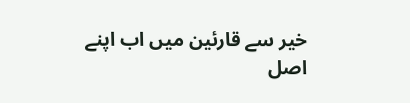خیر سے قارئین میں اب اپنے اصل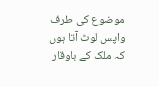موضوع کی طرف واپس لوٹ آتا ہوں کہ ملک کے باوقار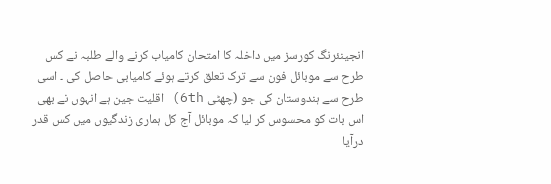انجینئرنگ کورسز میں داخلہ کا امتحان کامیاب کرنے والے طلبہ نے کس طرح سے موبائل فون سے ترک تعلق کرتے ہوئے کامیابی حاصل کی ۔ اسی طرح سے ہندوستان کی جو (چھٹی 6th) اقلیت جین ہے انہوں نے بھی اس بات کو محسوس کر لیا کہ موبائل آج کل ہماری زندگیوں میں کس قدر درآیا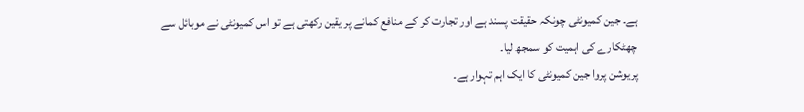ہے۔ جین کمیونٹی چونکہ حقیقت پسند ہے اور تجارت کر کے منافع کمانے پر یقین رکھتی ہے تو اس کمیونٹی نے موبائل سے چھٹکارے کی اہمیت کو سمجھ لیا۔
پریوشن پروا جین کمیونٹی کا ایک اہم تہوار ہے۔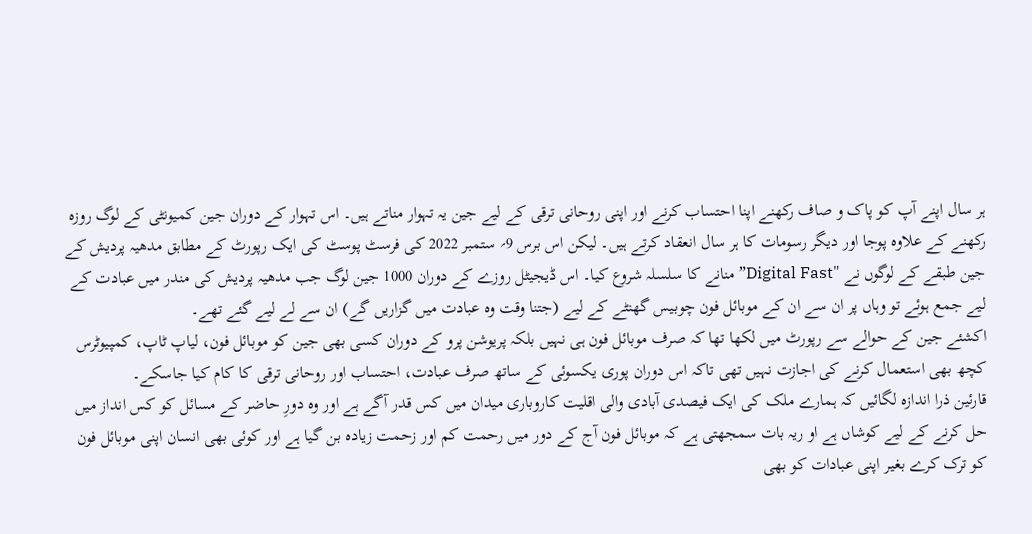ہر سال اپنے آپ کو پاک و صاف رکھنے اپنا احتساب کرنے اور اپنی روحانی ترقی کے لیے جین یہ تہوار مناتے ہیں۔ اس تہوار کے دوران جین کمیونٹی کے لوگ روزہ رکھنے کے علاوہ پوجا اور دیگر رسومات کا ہر سال انعقاد کرتے ہیں۔ لیکن اس برس 9؍ ستمبر 2022 کی فرسٹ پوسٹ کی ایک رپورٹ کے مطابق مدھیہ پردیش کے جین طبقے کے لوگوں نے "Digital Fast” منانے کا سلسلہ شروع کیا۔ اس ڈیجیٹل روزے کے دوران 1000 جین لوگ جب مدھیہ پردیش کی مندر میں عبادت کے لیے جمع ہوئے تو وہاں پر ان سے ان کے موبائل فون چوبیس گھنٹے کے لیے (جتنا وقت وہ عبادت میں گزاریں گے) ان سے لے لیے گئے تھے۔
اکشئے جین کے حوالے سے رپورٹ میں لکھا تھا کہ صرف موبائل فون ہی نہیں بلکہ پریوشن پرو کے دوران کسی بھی جین کو موبائل فون، لیاپ ٹاپ، کمپیوٹرس کچھ بھی استعمال کرنے کی اجازت نہیں تھی تاکہ اس دوران پوری یکسوئی کے ساتھ صرف عبادت، احتساب اور روحانی ترقی کا کام کیا جاسکے۔
قارئین ذرا اندازہ لگائیں کہ ہمارے ملک کی ایک فیصدی آبادی والی اقلیت کاروباری میدان میں کس قدر آگے ہے اور وہ دورِ حاضر کے مسائل کو کس انداز میں حل کرنے کے لیے کوشاں ہے او ریہ بات سمجھتی ہے کہ موبائل فون آج کے دور میں رحمت کم اور زحمت زیادہ بن گیا ہے اور کوئی بھی انسان اپنی موبائل فون کو ترک کرے بغیر اپنی عبادات کو بھی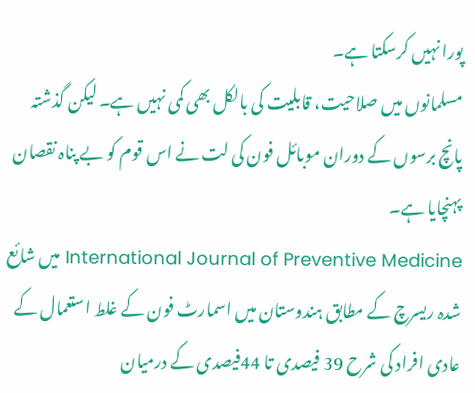پورا نہیں کرسکتا ہے۔
مسلمانوں میں صلاحیت، قابلیت کی بالکل بھی کمی نہیں ہے۔ لیکن گذشتہ پانچ برسوں کے دوران موبائل فون کی لت نے اس قوم کو بے پناہ نقصان پہنچایا ہے۔
International Journal of Preventive Medicine میں شائع شدہ ریسرچ کے مطابق ہندوستان میں اسمارٹ فون کے غلط استعمال کے عادی افراد کی شرح 39 فیصدی تا 44فیصدی کے درمیان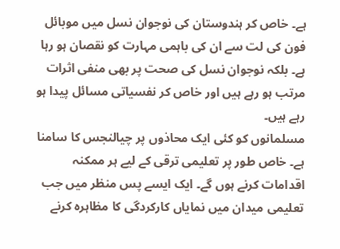ہے۔ خاص کر ہندوستان کی نوجوان نسل میں موبائل فون کی لت سے ان کی باہمی مہارت کو نقصان ہو رہا ہے۔ بلکہ نوجوان نسل کی صحت پر بھی منفی اثرات مرتب ہو رہے ہیں اور خاص کر نفسیاتی مسائل پیدا ہو رہے ہیں۔
مسلمانوں کو کئی ایک محاذوں پر چیالنجس کا سامنا ہے۔ خاص طور پر تعلیمی ترقی کے لیے ہر ممکنہ اقدامات کرنے ہوں گے۔ ایک ایسے پس منظر میں جب تعلیمی میدان میں نمایاں کارکردگی کا مظاہرہ کرنے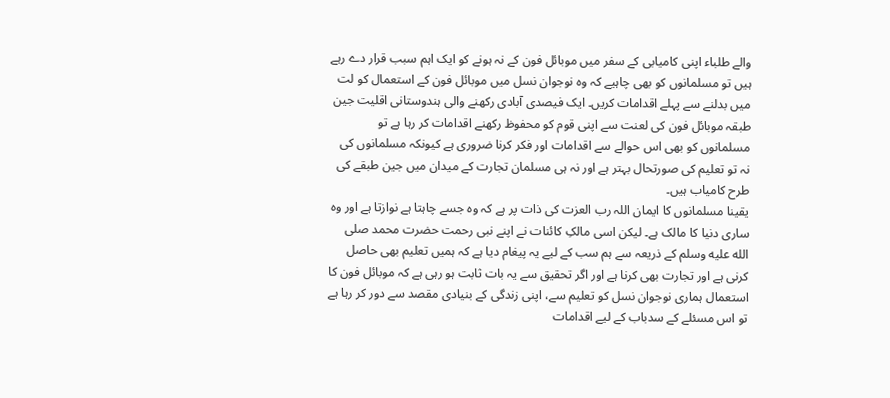والے طلباء اپنی کامیابی کے سفر میں موبائل فون کے نہ ہونے کو ایک اہم سبب قرار دے رہے ہیں تو مسلمانوں کو بھی چاہیے کہ وہ نوجوان نسل میں موبائل فون کے استعمال کو لت میں بدلنے سے پہلے اقدامات کریں۔ ایک فیصدی آبادی رکھنے والی ہندوستانی اقلیت جین طبقہ موبائل فون کی لعنت سے اپنی قوم کو محفوظ رکھنے اقدامات کر رہا ہے تو مسلمانوں کو بھی اس حوالے سے اقدامات اور فکر کرنا ضروری ہے کیونکہ مسلمانوں کی نہ تو تعلیم کی صورتحال بہتر ہے اور نہ ہی مسلمان تجارت کے میدان میں جین طبقے کی طرح کامیاب ہیں۔
یقینا مسلمانوں کا ایمان اللہ رب العزت کی ذات پر ہے کہ وہ جسے چاہتا ہے نوازتا ہے اور وہ ساری دنیا کا مالک ہے۔ لیکن اسی مالکِ کائنات نے اپنے نبی رحمت حضرت محمد صلى الله عليه وسلم کے ذریعہ سے ہم سب کے لیے یہ پیغام دیا ہے کہ ہمیں تعلیم بھی حاصل کرنی ہے اور تجارت بھی کرنا ہے اور اگر تحقیق سے یہ بات ثابت ہو رہی ہے کہ موبائل فون کا استعمال ہماری نوجوان نسل کو تعلیم سے، اپنی زندگی کے بنیادی مقصد سے دور کر رہا ہے تو اس مسئلے کے سدباب کے لیے اقدامات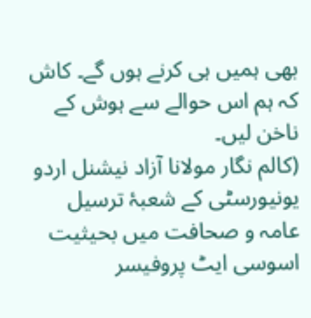بھی ہمیں ہی کرنے ہوں گے۔ کاش کہ ہم اس حوالے سے ہوش کے ناخن لیں۔
(کالم نگار مولانا آزاد نیشنل اردو یونیورسٹی کے شعبۂ ترسیل عامہ و صحافت میں بحیثیت اسوسی ایٹ پروفیسر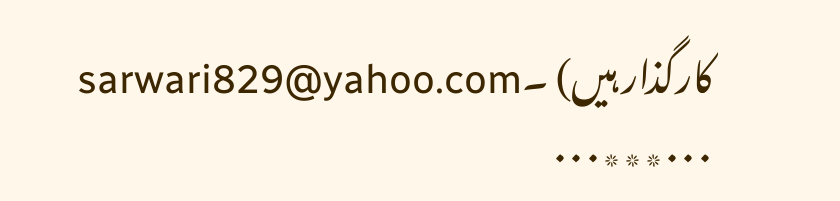کارگذار ہیں) ۔sarwari829@yahoo.com
۰۰۰٭٭٭۰۰۰